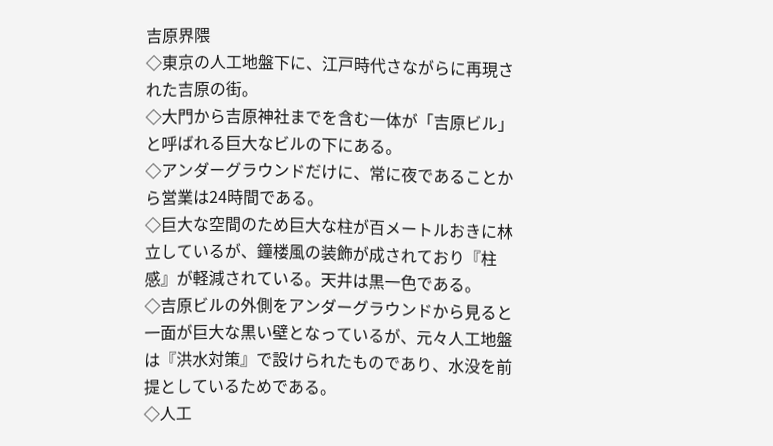吉原界隈
◇東京の人工地盤下に、江戸時代さながらに再現された吉原の街。
◇大門から吉原神社までを含む一体が「吉原ビル」と呼ばれる巨大なビルの下にある。
◇アンダーグラウンドだけに、常に夜であることから営業は24時間である。
◇巨大な空間のため巨大な柱が百メートルおきに林立しているが、鐘楼風の装飾が成されており『柱感』が軽減されている。天井は黒一色である。
◇吉原ビルの外側をアンダーグラウンドから見ると一面が巨大な黒い壁となっているが、元々人工地盤は『洪水対策』で設けられたものであり、水没を前提としているためである。
◇人工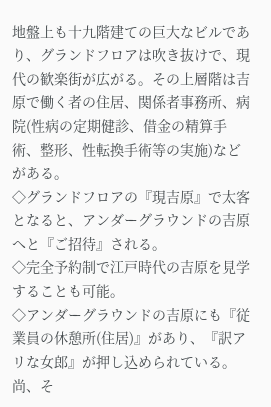地盤上も十九階建ての巨大なビルであり、グランドフロアは吹き抜けで、現代の歓楽街が広がる。その上層階は吉原で働く者の住居、関係者事務所、病院(性病の定期健診、借金の精算手術、整形、性転換手術等の実施)などがある。
◇グランドフロアの『現吉原』で太客となると、アンダーグラウンドの吉原へと『ご招待』される。
◇完全予約制で江戸時代の吉原を見学することも可能。
◇アンダーグラウンドの吉原にも『従業員の休憩所(住居)』があり、『訳アリな女郎』が押し込められている。尚、そ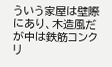ういう家屋は壁際にあり、木造風だが中は鉄筋コンクリ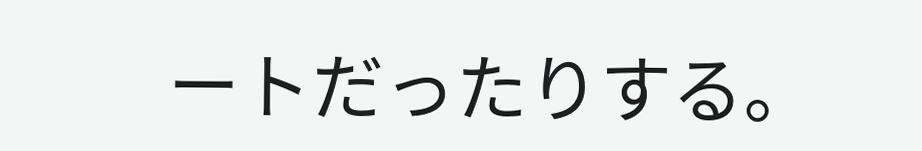ートだったりする。